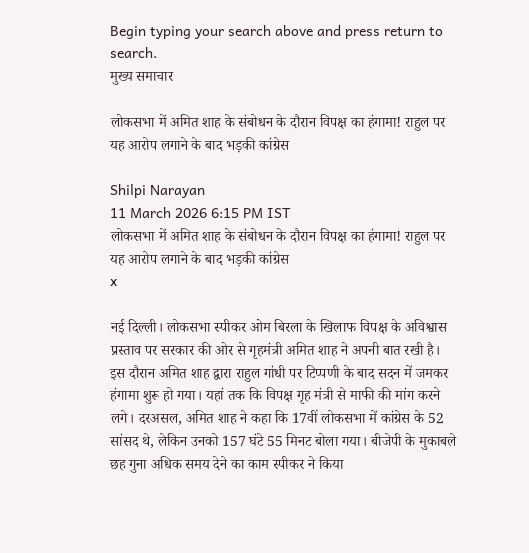Begin typing your search above and press return to search.
मुख्य समाचार

लोकसभा में अमित शाह के संबोधन के दौरान विपक्ष का हंगामा! राहुल पर यह आरोप लगाने के बाद भड़की कांग्रेस

Shilpi Narayan
11 March 2026 6:15 PM IST
लोकसभा में अमित शाह के संबोधन के दौरान विपक्ष का हंगामा! राहुल पर यह आरोप लगाने के बाद भड़की कांग्रेस
x

नई दिल्ली। लोकसभा स्पीकर ओम बिरला के खिलाफ विपक्ष के अविश्वास प्रस्ताव पर सरकार की ओर से गृहमंत्री अमित शाह ने अपनी बात रखी है। इस दौरान अमित शाह द्वारा राहुल गांधी पर टिप्पणी के बाद सदन में जमकर हंगामा शुरू हो गया। यहां तक कि विपक्ष गृह मंत्री से माफी की मांग करने लगे। दरअसल, अमित शाह ने कहा कि 17वीं लोकसभा में कांग्रेस के 52 सांसद थे, लेकिन उनको 157 घंटे 55 मिनट बोला गया। बीजेपी के मुकाबले छह गुना अधिक समय देने का काम स्पीकर ने किया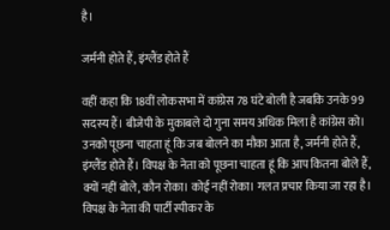है।

जर्मनी होते हैं, इंग्लैंड होते हैं

वहीं कहा कि 18वीं लोकसभा में कांग्रेस 78 घंटे बोली है जबकि उनके 99 सदस्य हैं। बीजेपी के मुकाबले दो गुना समय अधिक मिला है कांग्रेस को। उनको पूछना चाहता हूं कि जब बोलने का मौका आता है, जर्मनी होते हैं, इंग्लैंड होते हैं। विपक्ष के नेता को पूछना चाहता हूं कि आप कितना बोले हैं, क्यों नहीं बोले, कौन रोका। कोई नहीं रोका। गलत प्रचार किया जा रहा है। विपक्ष के नेता की पार्टी स्पीकर के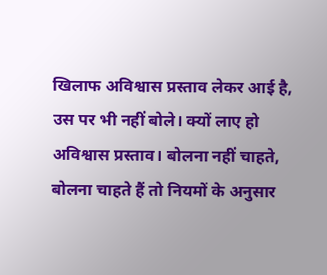खिलाफ अविश्वास प्रस्ताव लेकर आई है, उस पर भी नहीं बोले। क्यों लाए हो अविश्वास प्रस्ताव। बोलना नहीं चाहते, बोलना चाहते हैं तो नियमों के अनुसार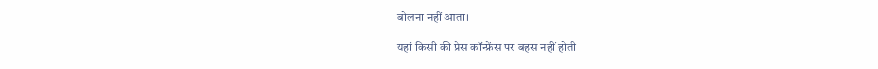बोलना नहीं आता।

यहां किसी की प्रेस कॉन्फ्रेंस पर बहस नहीं होती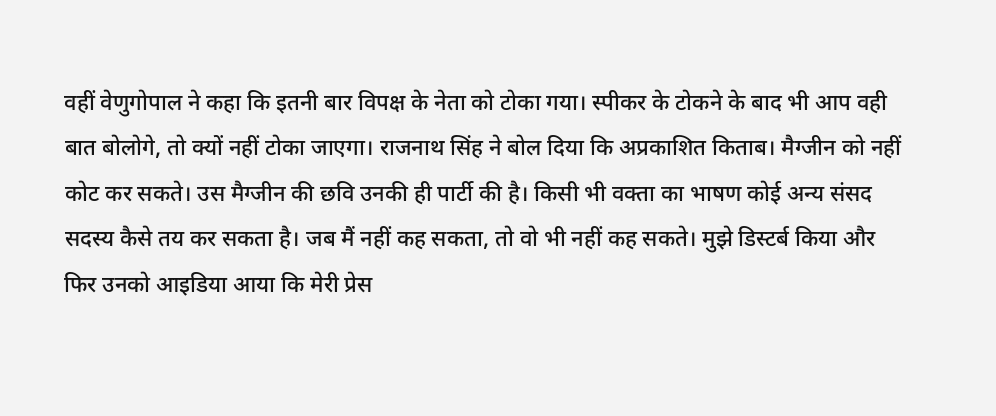वहीं वेणुगोपाल ने कहा कि इतनी बार विपक्ष के नेता को टोका गया। स्पीकर के टोकने के बाद भी आप वही बात बोलोगे, तो क्यों नहीं टोका जाएगा। राजनाथ सिंह ने बोल दिया कि अप्रकाशित किताब। मैग्जीन को नहीं कोट कर सकते। उस मैग्जीन की छवि उनकी ही पार्टी की है। किसी भी वक्ता का भाषण कोई अन्य संसद सदस्य कैसे तय कर सकता है। जब मैं नहीं कह सकता, तो वो भी नहीं कह सकते। मुझे डिस्टर्ब किया और फिर उनको आइडिया आया कि मेरी प्रेस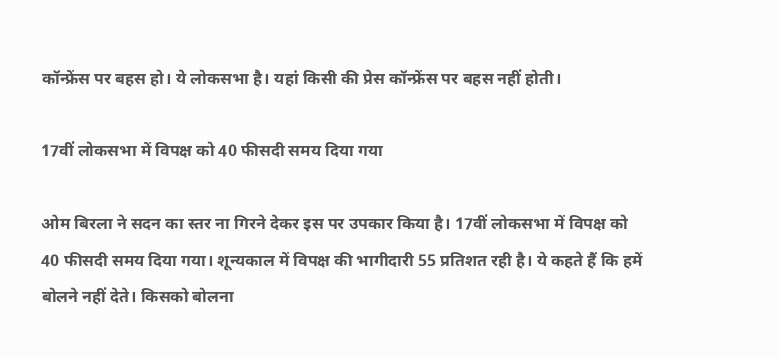कॉन्फ्रेंस पर बहस हो। ये लोकसभा है। यहां किसी की प्रेस कॉन्फ्रेंस पर बहस नहीं होती।

17वीं लोकसभा में विपक्ष को 40 फीसदी समय दिया गया

ओम बिरला ने सदन का स्तर ना गिरने देकर इस पर उपकार किया है। 17वीं लोकसभा में विपक्ष को 40 फीसदी समय दिया गया। शून्यकाल में विपक्ष की भागीदारी 55 प्रतिशत रही है। ये कहते हैं कि हमें बोलने नहीं देते। किसको बोलना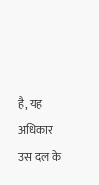है, यह अधिकार उस दल के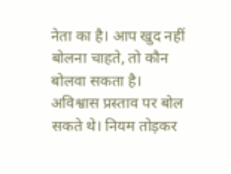नेता का है। आप खुद नहीं बोलना चाहते, तो कौन बोलवा सकता है। अविश्वास प्रस्ताव पर बोल सकते थे। नियम तोड़कर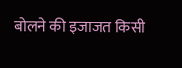बोलने की इजाजत किसी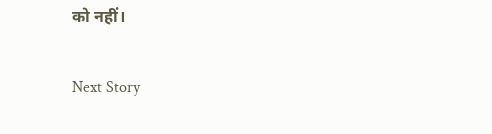को नहीं।

Next Story